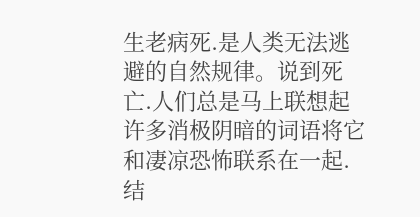生老病死.是人类无法逃避的自然规律。说到死亡.人们总是马上联想起许多消极阴暗的词语将它和凄凉恐怖联系在一起.结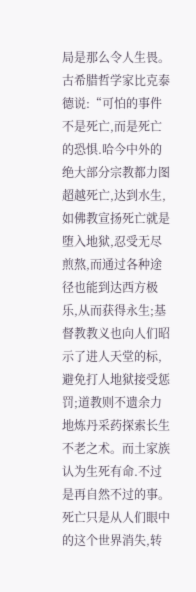局是那么令人生畏。古希腊哲学家比克泰德说:“可怕的事件不是死亡,而是死亡的恐惧.哈今中外的绝大部分宗教都力图超越死亡,达到水生,如佛教宣扬死亡就是堕入地狱,忍受无尽煎熬,而通过各种途径也能到达西方极乐,从而获得永生;基督教教义也向人们昭示了进人天堂的标,避免打人地狱接受惩罚;道教则不遗余力地炼丹采药探索长生不老之术。而土家族认为生死有命.不过是再自然不过的事。死亡只是从人们眼中的这个世界消失,转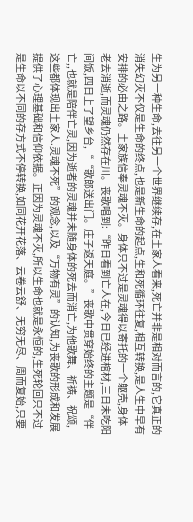生为另一种生命,去往另一个世界继续存,在土家人看来,死亡并非是相对而言的,它真正的消失幻灭不仅是生命的终点,也是新生命的起点,生和死循环往复,相互转换,是人生中早有安排的必由之路。土家族信奉灵魂不灭。身体只不过是灵魂得以寄托的一个躯壳,身体老去消逝,而灵魂仍然存在川。丧歌唱到:“昨日看到亡人在,今日已经进棺材,三日未吃阳间饭,四日上了望乡台,““歌郎送出门。庄子返天庭。”丧歌中贯穿始终的主题是“伴亡,,也就是陪伴亡灵,因为逝者的灵魂并未随身体的死去而消亡,为他歌舞、祈祷、祝颂,这些都体现出土家人.灵魂不死”的观念,以及“万物有灵”的认知,为丧歌的形成和发展提供了心理基础和信仰依据。正因为灵魂不灭,所以生命也就是永恒的,生死轮回只不过是生命以不同的存方式不停转换,如同花开花落、云卷云舒、无穷无尽、周而复始,只要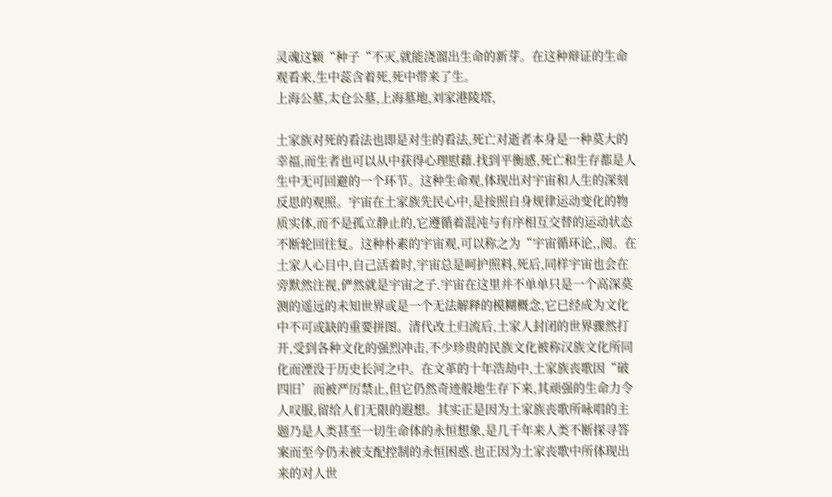灵魂这颖“种子“不灭,就能浇溜出生命的新芽。在这种辩证的生命观看来,生中蕊含着死,死中带来了生。
上海公墓,太仓公墓,上海墓地,刘家港陵塔,

土家族对死的看法也即是对生的看法,死亡对逝者本身是一种莫大的幸福,而生者也可以从中获得心理慰藉.找到平衡感,死亡和生存都是人生中无可回避的一个环节。这种生命观,体现出对宇宙和人生的深刻反思的观照。宇宙在土家族先民心中,是按照自身规律运动变化的物质实体,而不是孤立静止的,它遵循着混沌与有序相互交替的运动状态不断轮回往复。这种朴素的宇宙观,可以称之为“宇宙循环论,,阅。在土家人心目中,自己活着时,宇宙总是呵护照料,死后,同样宇宙也会在旁默然注视,俨然就是宇宙之子.宇宙在这里并不单单只是一个高深莫测的遥远的未知世界或是一个无法解释的模糊概念,它已经成为文化中不可或缺的重要拼图。清代改土归流后,土家人封闭的世界骤然打开,受到各种文化的强烈冲击,不少珍贵的民族文化被称汉族文化所同化而湮没于历史长河之中。在文革的十年浩劫中,土家族丧歌因“破四旧’而被严厉禁止,但它仍然奇迹般地生存下来,其顽强的生命力令人叹服,留给人们无限的遐想。其实正是因为土家族丧歌所咏唱的主题乃是人类甚至一切生命体的永恒想象,是几千年来人类不断探寻答案而至今仍未被支配控制的永恒困惑.也正因为土家丧歌中所体现出来的对人世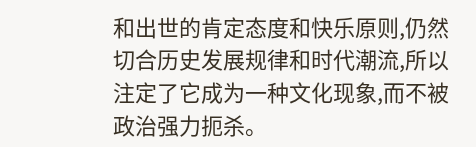和出世的肯定态度和快乐原则,仍然切合历史发展规律和时代潮流,所以注定了它成为一种文化现象,而不被政治强力扼杀。